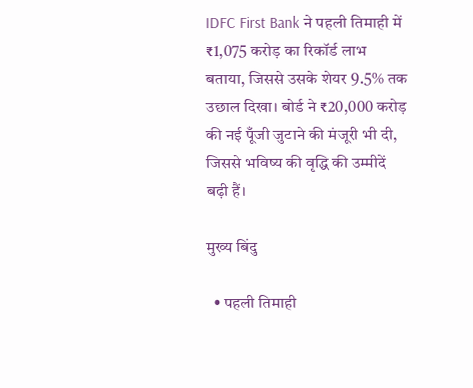IDFC First Bank ने पहली तिमाही में ₹1,075 करोड़ का रिकॉर्ड लाभ बताया, जिससे उसके शेयर 9.5% तक उछाल दिखा। बोर्ड ने ₹20,000 करोड़ की नई पूँजी जुटाने की मंजूरी भी दी, जिससे भविष्य की वृद्धि की उम्मीदें बढ़ी हैं।

मुख्य बिंदु

  • पहली तिमाही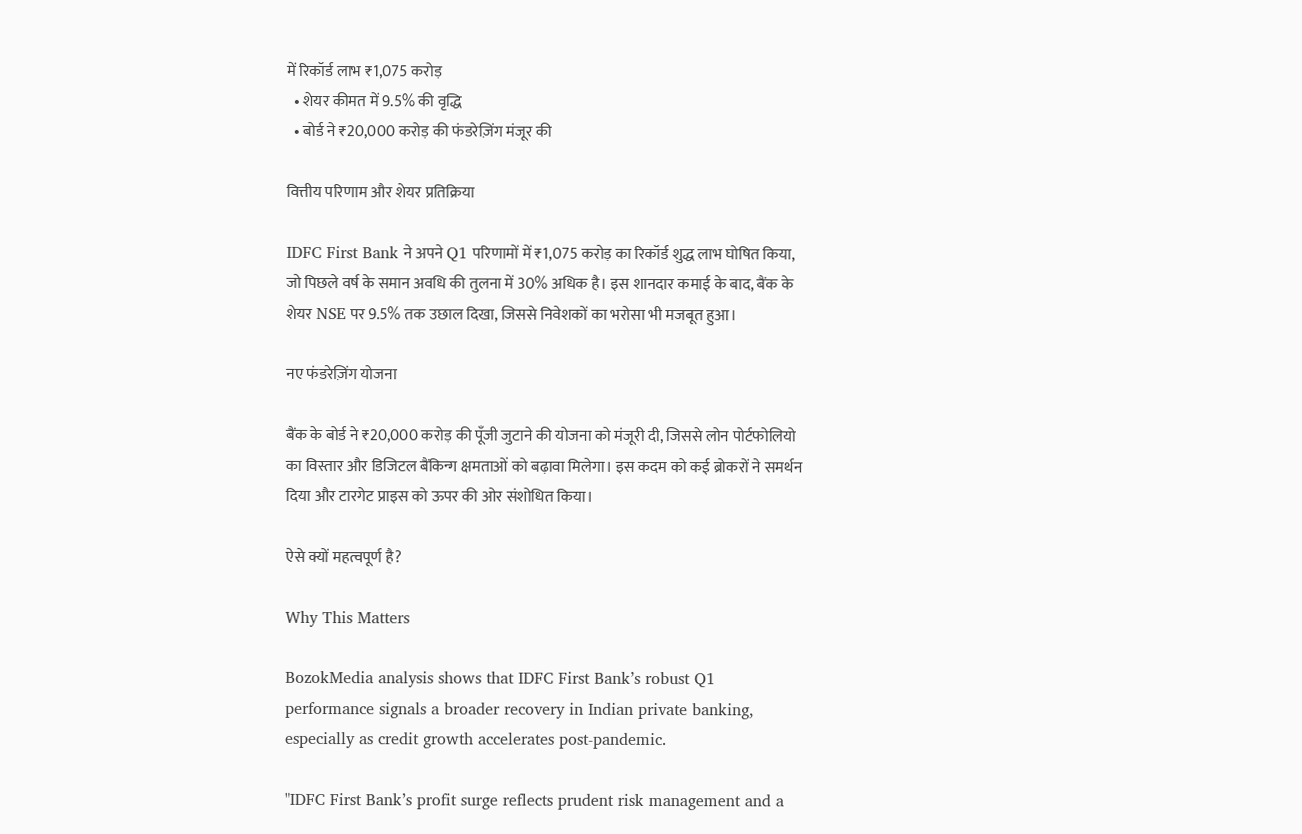में रिकॉर्ड लाभ ₹1,075 करोड़
  • शेयर कीमत में 9.5% की वृद्धि
  • बोर्ड ने ₹20,000 करोड़ की फंडरेज़िंग मंजूर की

वित्तीय परिणाम और शेयर प्रतिक्रिया

IDFC First Bank ने अपने Q1 परिणामों में ₹1,075 करोड़ का रिकॉर्ड शुद्ध लाभ घोषित किया, जो पिछले वर्ष के समान अवधि की तुलना में 30% अधिक है। इस शानदार कमाई के बाद, बैंक के शेयर NSE पर 9.5% तक उछाल दिखा, जिससे निवेशकों का भरोसा भी मजबूत हुआ।

नए फंडरेज़िंग योजना

बैंक के बोर्ड ने ₹20,000 करोड़ की पूँजी जुटाने की योजना को मंजूरी दी, जिससे लोन पोर्टफोलियो का विस्तार और डिजिटल बैंकिन्ग क्षमताओं को बढ़ावा मिलेगा। इस कदम को कई ब्रोकरों ने समर्थन दिया और टारगेट प्राइस को ऊपर की ओर संशोधित किया।

ऐसे क्यों महत्वपूर्ण है?

Why This Matters

BozokMedia analysis shows that IDFC First Bank’s robust Q1 performance signals a broader recovery in Indian private banking, especially as credit growth accelerates post‑pandemic.

"IDFC First Bank’s profit surge reflects prudent risk management and a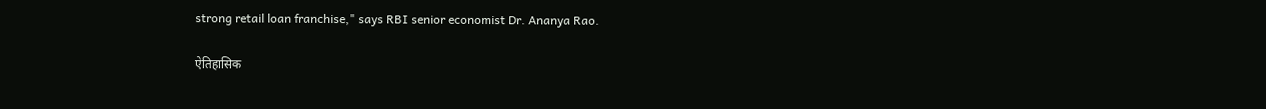strong retail loan franchise," says RBI senior economist Dr. Ananya Rao.

ऐतिहासिक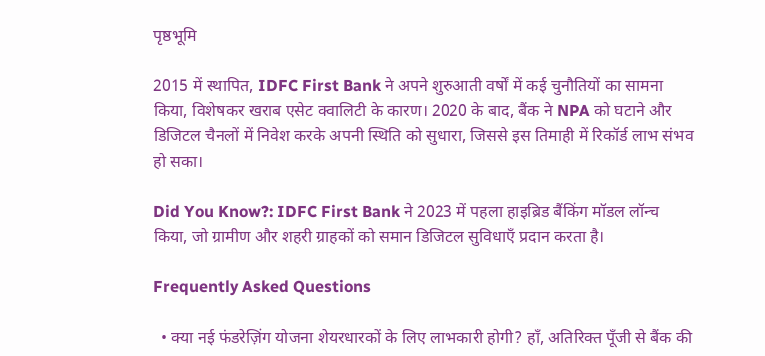पृष्ठभूमि

2015 में स्थापित, IDFC First Bank ने अपने शुरुआती वर्षों में कई चुनौतियों का सामना किया, विशेषकर खराब एसेट क्वालिटी के कारण। 2020 के बाद, बैंक ने NPA को घटाने और डिजिटल चैनलों में निवेश करके अपनी स्थिति को सुधारा, जिससे इस तिमाही में रिकॉर्ड लाभ संभव हो सका।

Did You Know?: IDFC First Bank ने 2023 में पहला हाइब्रिड बैंकिंग मॉडल लॉन्च किया, जो ग्रामीण और शहरी ग्राहकों को समान डिजिटल सुविधाएँ प्रदान करता है।

Frequently Asked Questions

  • क्या नई फंडरेज़िंग योजना शेयरधारकों के लिए लाभकारी होगी? हाँ, अतिरिक्त पूँजी से बैंक की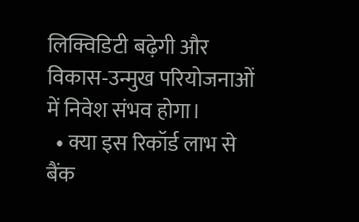लिक्विडिटी बढ़ेगी और विकास‑उन्मुख परियोजनाओं में निवेश संभव होगा।
  • क्या इस रिकॉर्ड लाभ से बैंक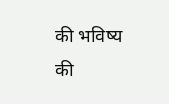की भविष्य की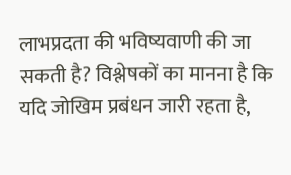लाभप्रदता की भविष्यवाणी की जा सकती है? विश्लेषकों का मानना है कि यदि जोखिम प्रबंधन जारी रहता है,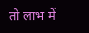तो लाभ में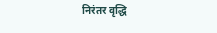निरंतर वृद्धि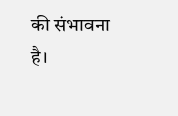की संभावना है।